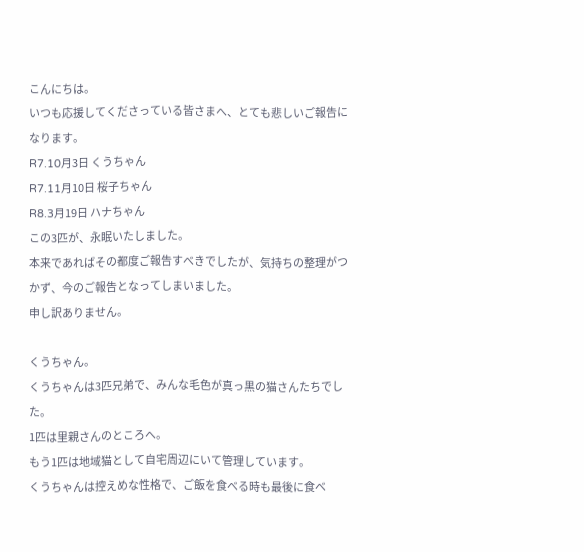こんにちは。
いつも応援してくださっている皆さまへ、とても悲しいご報告になります。
R7.10月3日 くうちゃん
R7.11月10日 桜子ちゃん
R8.3月19日 ハナちゃん
この3匹が、永眠いたしました。
本来であればその都度ご報告すべきでしたが、気持ちの整理がつかず、今のご報告となってしまいました。
申し訳ありません。

くうちゃん。
くうちゃんは3匹兄弟で、みんな毛色が真っ黒の猫さんたちでした。
1匹は里親さんのところへ。
もう1匹は地域猫として自宅周辺にいて管理しています。
くうちゃんは控えめな性格で、ご飯を食べる時も最後に食べ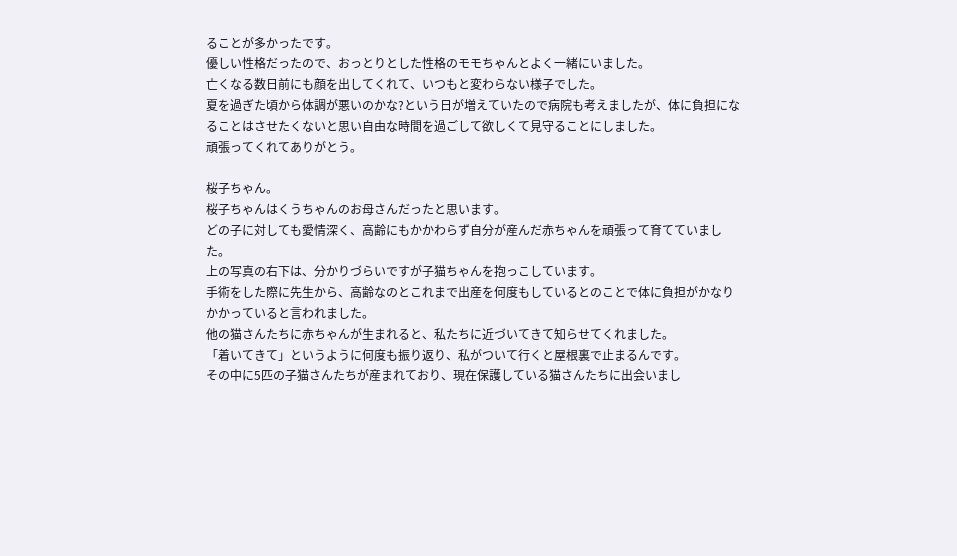ることが多かったです。
優しい性格だったので、おっとりとした性格のモモちゃんとよく一緒にいました。
亡くなる数日前にも顔を出してくれて、いつもと変わらない様子でした。
夏を過ぎた頃から体調が悪いのかな?という日が増えていたので病院も考えましたが、体に負担になることはさせたくないと思い自由な時間を過ごして欲しくて見守ることにしました。
頑張ってくれてありがとう。

桜子ちゃん。
桜子ちゃんはくうちゃんのお母さんだったと思います。
どの子に対しても愛情深く、高齢にもかかわらず自分が産んだ赤ちゃんを頑張って育てていました。
上の写真の右下は、分かりづらいですが子猫ちゃんを抱っこしています。
手術をした際に先生から、高齢なのとこれまで出産を何度もしているとのことで体に負担がかなりかかっていると言われました。
他の猫さんたちに赤ちゃんが生まれると、私たちに近づいてきて知らせてくれました。
「着いてきて」というように何度も振り返り、私がついて行くと屋根裏で止まるんです。
その中に5匹の子猫さんたちが産まれており、現在保護している猫さんたちに出会いまし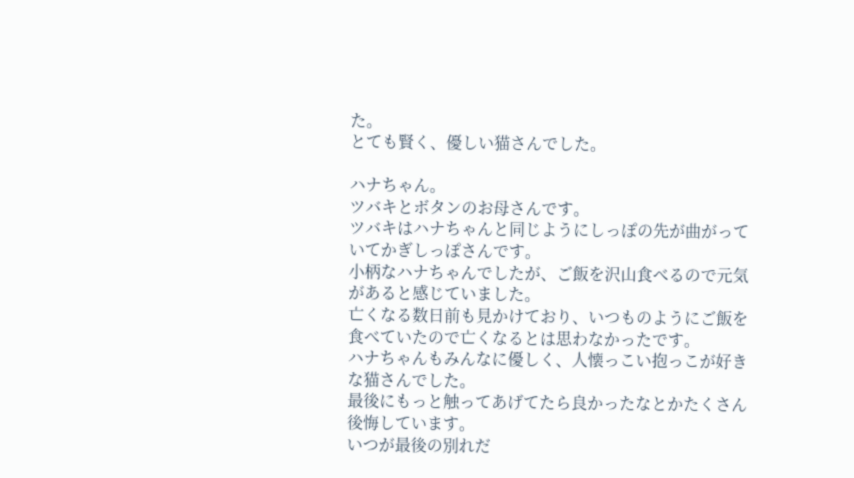た。
とても賢く、優しい猫さんでした。

ハナちゃん。
ツバキとボタンのお母さんです。
ツバキはハナちゃんと同じようにしっぽの先が曲がっていてかぎしっぽさんです。
小柄なハナちゃんでしたが、ご飯を沢山食べるので元気があると感じていました。
亡くなる数日前も見かけており、いつものようにご飯を食べていたので亡くなるとは思わなかったです。
ハナちゃんもみんなに優しく、人懐っこい抱っこが好きな猫さんでした。
最後にもっと触ってあげてたら良かったなとかたくさん後悔しています。
いつが最後の別れだ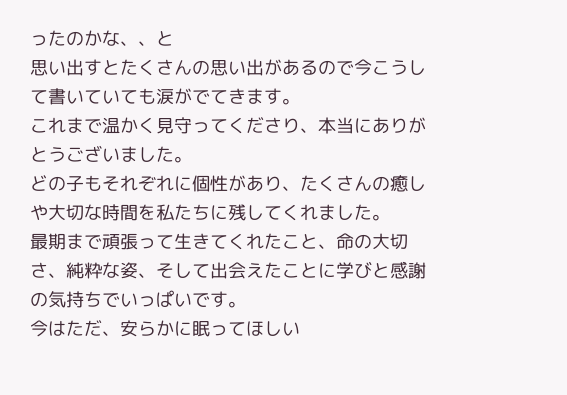ったのかな、、と
思い出すとたくさんの思い出があるので今こうして書いていても涙がでてきます。
これまで温かく見守ってくださり、本当にありがとうございました。
どの子もそれぞれに個性があり、たくさんの癒しや大切な時間を私たちに残してくれました。
最期まで頑張って生きてくれたこと、命の大切さ、純粋な姿、そして出会えたことに学びと感謝の気持ちでいっぱいです。
今はただ、安らかに眠ってほしい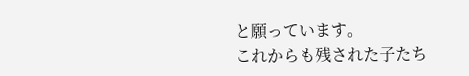と願っています。
これからも残された子たち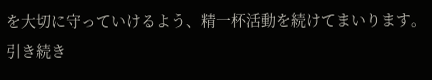を大切に守っていけるよう、精一杯活動を続けてまいります。
引き続き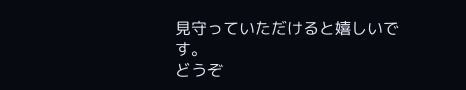見守っていただけると嬉しいです。
どうぞ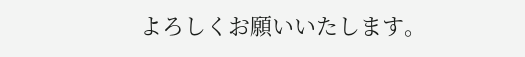よろしくお願いいたします。